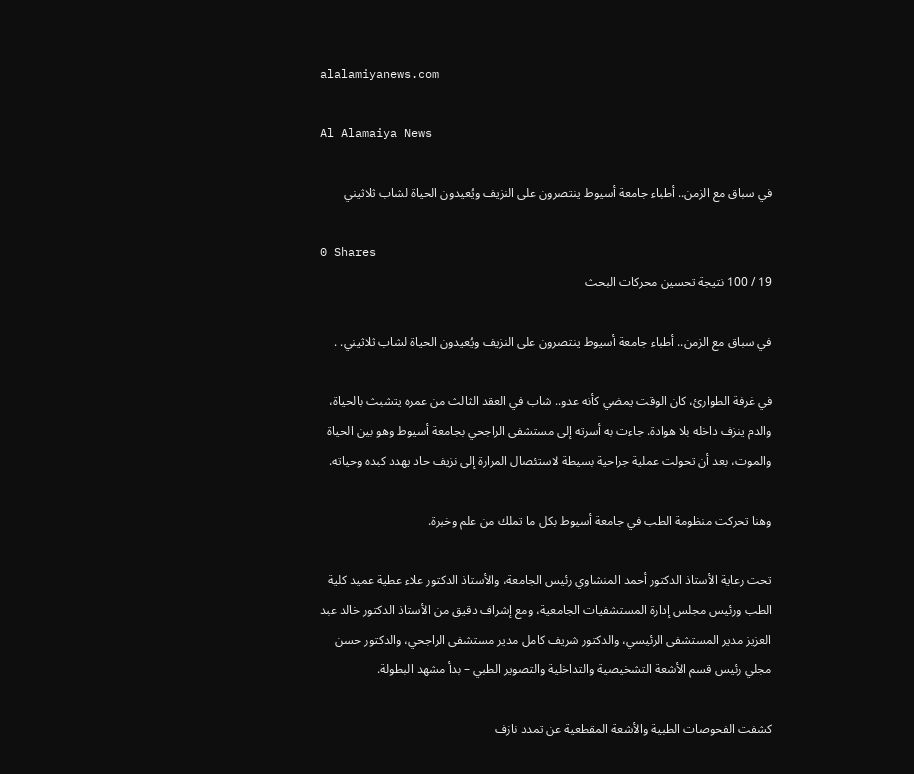alalamiyanews.com

Al Alamaiya News

في سباق مع الزمن.. أطباء جامعة أسيوط ينتصرون على النزيف ويُعيدون الحياة لشاب ثلاثيني

0 Shares
19 / 100 نتيجة تحسين محركات البحث

في سباق مع الزمن.. أطباء جامعة أسيوط ينتصرون على النزيف ويُعيدون الحياة لشاب ثلاثيني. .

في غرفة الطوارئ، كان الوقت يمضي كأنه عدو.. شاب في العقد الثالث من عمره يتشبث بالحياة، والدم ينزف داخله بلا هوادة. جاءت به أسرته إلى مستشفى الراجحي بجامعة أسيوط وهو بين الحياة والموت، بعد أن تحولت عملية جراحية بسيطة لاستئصال المرارة إلى نزيف حاد يهدد كبده وحياته.

وهنا تحركت منظومة الطب في جامعة أسيوط بكل ما تملك من علم وخبرة.

تحت رعاية الأستاذ الدكتور أحمد المنشاوي رئيس الجامعة، والأستاذ الدكتور علاء عطية عميد كلية الطب ورئيس مجلس إدارة المستشفيات الجامعية، ومع إشراف دقيق من الأستاذ الدكتور خالد عبد العزيز مدير المستشفى الرئيسي، والدكتور شريف كامل مدير مستشفى الراجحي، والدكتور حسن مجلي رئيس قسم الأشعة التشخيصية والتداخلية والتصوير الطبي – بدأ مشهد البطولة.

كشفت الفحوصات الطبية والأشعة المقطعية عن تمدد نازف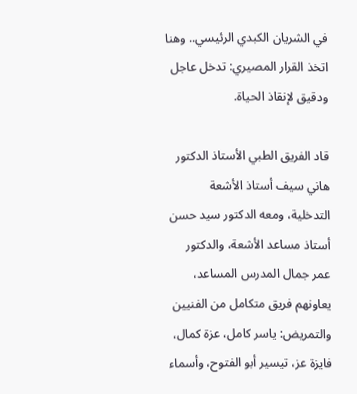في الشريان الكبدي الرئيسي.. وهنا اتخذ القرار المصيري: تدخل عاجل ودقيق لإنقاذ الحياة.

قاد الفريق الطبي الأستاذ الدكتور هاني سيف أستاذ الأشعة التدخلية، ومعه الدكتور سيد حسن أستاذ مساعد الأشعة، والدكتور عمر جمال المدرس المساعد، يعاونهم فريق متكامل من الفنيين والتمريض: ياسر كامل، عزة كمال، فايزة عز، تيسير أبو الفتوح، وأسماء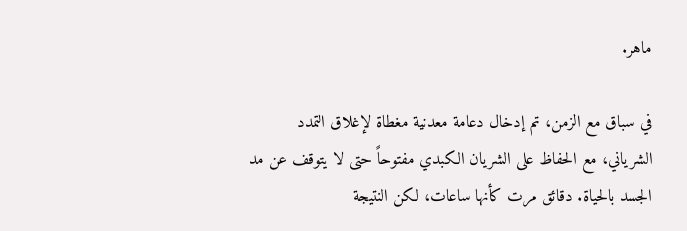ماهر.

في سباق مع الزمن، تم إدخال دعامة معدنية مغطاة لإغلاق التمدد الشرياني، مع الحفاظ على الشريان الكبدي مفتوحاً حتى لا يتوقف عن مد الجسد بالحياة. دقائق مرت كأنها ساعات، لكن النتيجة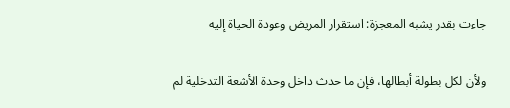جاءت بقدر يشبه المعجزة: استقرار المريض وعودة الحياة إليه

ولأن لكل بطولة أبطالها، فإن ما حدث داخل وحدة الأشعة التدخلية لم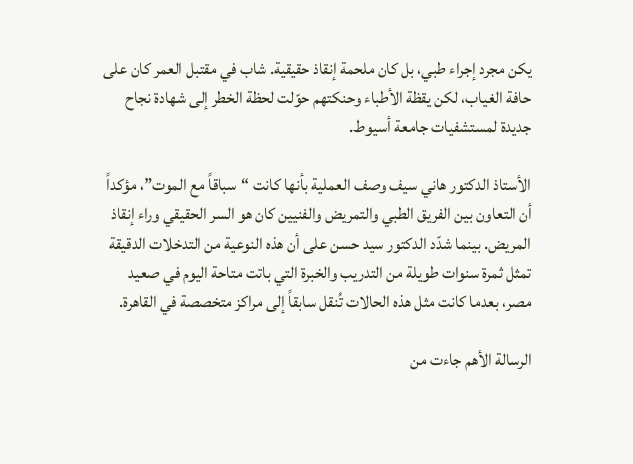يكن مجرد إجراء طبي، بل كان ملحمة إنقاذ حقيقية. شاب في مقتبل العمر كان على حافة الغياب، لكن يقظة الأطباء وحنكتهم حوّلت لحظة الخطر إلى شهادة نجاح جديدة لمستشفيات جامعة أسيوط.

الأستاذ الدكتور هاني سيف وصف العملية بأنها كانت “سباقاً مع الموت”، مؤكداً أن التعاون بين الفريق الطبي والتمريض والفنيين كان هو السر الحقيقي وراء إنقاذ المريض. بينما شدّد الدكتور سيد حسن على أن هذه النوعية من التدخلات الدقيقة تمثل ثمرة سنوات طويلة من التدريب والخبرة التي باتت متاحة اليوم في صعيد مصر، بعدما كانت مثل هذه الحالات تُنقل سابقاً إلى مراكز متخصصة في القاهرة.

الرسالة الأهم جاءت من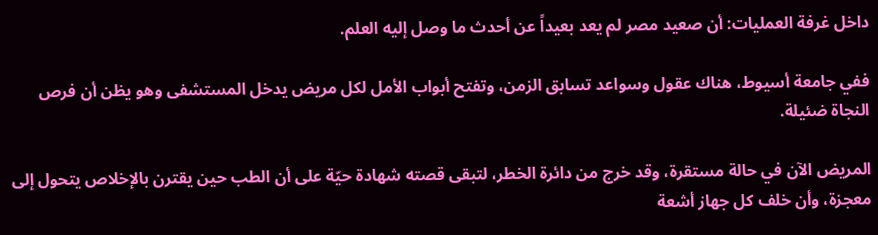داخل غرفة العمليات: أن صعيد مصر لم يعد بعيداً عن أحدث ما وصل إليه العلم.

ففي جامعة أسيوط، هناك عقول وسواعد تسابق الزمن، وتفتح أبواب الأمل لكل مريض يدخل المستشفى وهو يظن أن فرص النجاة ضئيلة.

المريض الآن في حالة مستقرة، وقد خرج من دائرة الخطر، لتبقى قصته شهادة حيّة على أن الطب حين يقترن بالإخلاص يتحول إلى معجزة، وأن خلف كل جهاز أشعة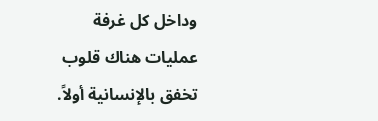وداخل كل غرفة عمليات هناك قلوب تخفق بالإنسانية أولاً.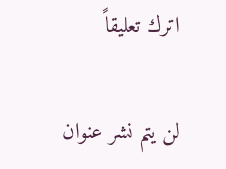اترك تعليقاً

لن يتم نشر عنوان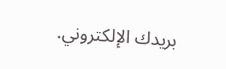بريدك الإلكتروني.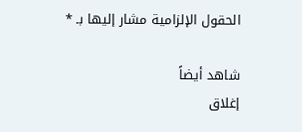الحقول الإلزامية مشار إليها بـ *

شاهد أيضاً
إغلاق